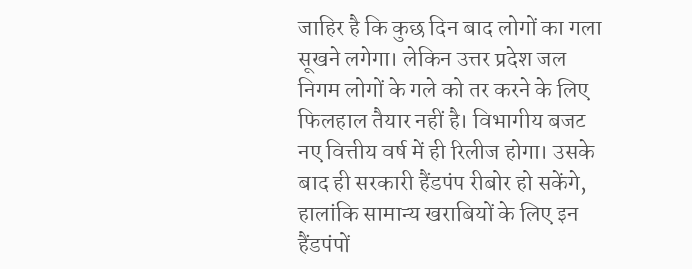जाहिर है कि कुछ दिन बाद लोगों का गला सूखने लगेगा। लेकिन उत्तर प्रदेश जल निगम लोगों के गले को तर करने के लिए फिलहाल तैयार नहीं है। विभागीय बजट नए वित्तीय वर्ष में ही रिलीज होगा। उसके बाद ही सरकारी हैंडपंप रीबोर हो सकेंगे, हालांकि सामान्य खराबियों के लिए इन हैंडपंपों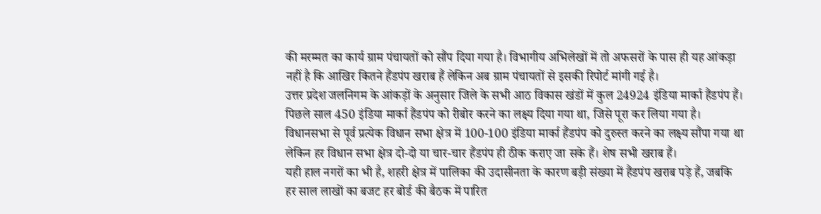की मरम्मत का कार्य ग्राम पंचायतों को सौंप दिया गया है। विभागीय अभिलेखों में तो अफसरों के पास ही यह आंकड़ा नहीं है कि आखिर कितने हैंडपंप खराब हैं लेकिन अब ग्राम पंचायतों से इसकी रिपोर्ट मांगी गई है।
उत्तर प्रदेश जलनिगम के आंकड़ों के अनुसार जिले के सभी आठ विकास खंडों में कुल 24924 इंडिया मार्का हैंडपंप हैं। पिछले साल 450 इंडिया मार्का हैंडपंप को रीबोर करने का लक्ष्य दिया गया था, जिसे पूरा कर लिया गया है। विधानसभा से पूर्व प्रत्येक विधान सभा क्षेत्र में 100-100 इंडिया मार्का हैंडपंप को दुरुस्त करने का लक्ष्य सौंपा गया था लेकिन हर विधान सभा क्षेत्र दो-दो या चार-चार हैंडपंप ही ठीक कराए जा सके हैं। शेष सभी खराब हैं।
यही हाल नगरों का भी है, शहरी क्षेत्र में पालिका की उदासीनता के कारण बड़ी संख्या में हैंडपंप खराब पड़े हैं, जबकि हर साल लाखों का बजट हर बोर्ड की बैठक में पारित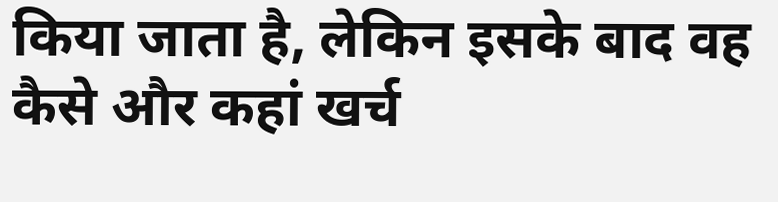किया जाता है, लेकिन इसके बाद वह कैसे और कहां खर्च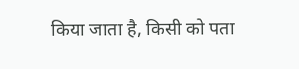किया जाता है, किसी को पता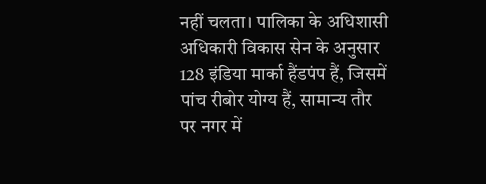नहीं चलता। पालिका के अधिशासी अधिकारी विकास सेन के अनुसार 128 इंडिया मार्का हैंडपंप हैं, जिसमें पांच रीबोर योग्य हैं, सामान्य तौर पर नगर में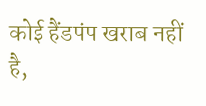कोई हैंडपंप खराब नहीं है,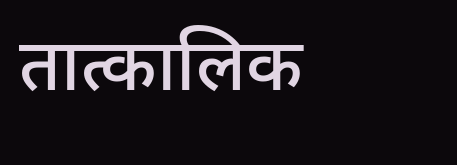तात्कालिक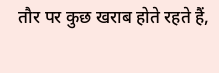तौर पर कुछ खराब होते रहते हैं,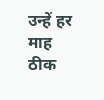उन्हें हर माह ठीक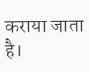कराया जाता है।